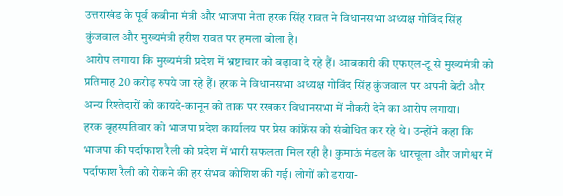उत्तराखंड के पूर्व कबीना मंत्री और भाजपा नेता हरक सिंह रावत ने विधानसभा अध्यक्ष गोविंद सिंह कुंजवाल और मुख्यमंत्री हरीश रावत पर हमला बोला है।
आरोप लगाया कि मुख्यमंत्री प्रदेश में भ्रष्टाचार को बढ़ावा दे रहे हैं। आबकारी की एफएल-टू से मुख्यमंत्री को प्रतिमाह 20 करोड़ रुपये जा रहे हैं। हरक ने विधानसभा अध्यक्ष गोविंद सिंह कुंजवाल पर अपनी बेटी और अन्य रिश्तेदारों को कायदे-कानून को ताक पर रखकर विधानसभा में नौकरी देने का आरोप लगाया।
हरक बृहस्पतिवार को भाजपा प्रदेश कार्यालय पर प्रेस कांफ्रेंस को संबोधित कर रहे थे। उन्होंने कहा कि भाजपा की पर्दाफाश रैली को प्रदेश में भारी सफलता मिल रही है। कुमाऊं मंडल के धारचूला और जागेश्वर में पर्दाफाश रैली को रोकने की हर संभव कोशिश की गई। लोगों को डराया-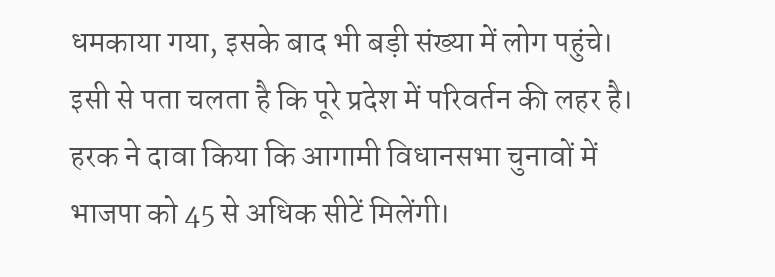धमकाया गया, इसके बाद भी बड़ी संख्या में लोग पहुंचे।
इसी से पता चलता है कि पूरे प्रदेश में परिवर्तन की लहर है। हरक ने दावा किया कि आगामी विधानसभा चुनावों में भाजपा को 45 से अधिक सीटें मिलेंगी।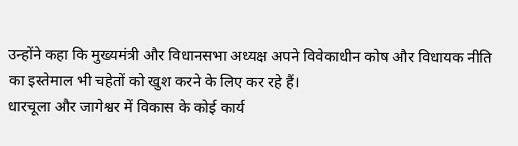उन्होंने कहा कि मुख्यमंत्री और विधानसभा अध्यक्ष अपने विवेकाधीन कोष और विधायक नीति का इस्तेमाल भी चहेतों को खुश करने के लिए कर रहे हैं।
धारचूला और जागेश्वर में विकास के कोई कार्य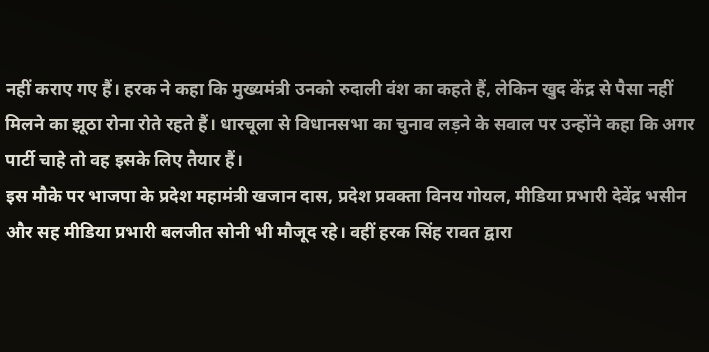नहीं कराए गए हैं। हरक ने कहा कि मुख्यमंत्री उनको रुदाली वंश का कहते हैं, लेकिन खुद केंद्र से पैसा नहीं मिलने का झूठा रोना रोते रहते हैं। धारचूला से विधानसभा का चुनाव लड़ने के सवाल पर उन्होंने कहा कि अगर पार्टी चाहे तो वह इसके लिए तैयार हैं।
इस मौके पर भाजपा के प्रदेश महामंत्री खजान दास, प्रदेश प्रवक्ता विनय गोयल, मीडिया प्रभारी देवेंद्र भसीन और सह मीडिया प्रभारी बलजीत सोनी भी मौजूद रहे। वहीं हरक सिंह रावत द्वारा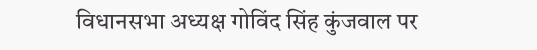विधानसभा अध्यक्ष गोविंद सिंह कुंजवाल पर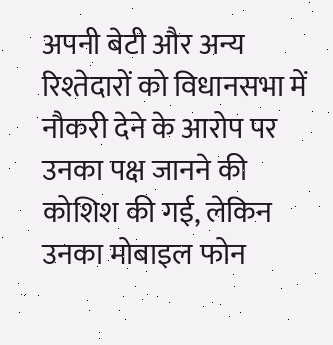अपनी बेटी और अन्य रिश्तेदारों को विधानसभा में नौकरी देने के आरोप पर उनका पक्ष जानने की कोशिश की गई, लेकिन उनका मोबाइल फोन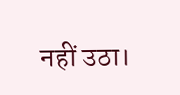नहीं उठा।